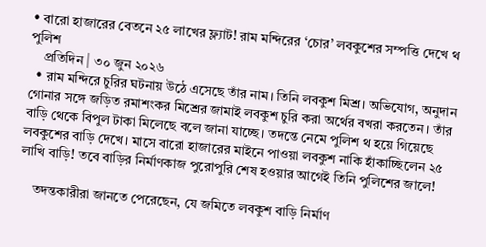• বারো হাজারের বেতনে ২৫ লাখের ফ্ল্যাট! রাম মন্দিরের ‘চোর’ লবকুশের সম্পত্তি দেখে থ পুলিশ
    প্রতিদিন | ৩০ জুন ২০২৬
  • রাম মন্দিরে চুরির ঘটনায় উঠে এসেছে তাঁর নাম। তিনি লবকুশ মিশ্র। অভিযোগ, অনুদান গোনার সঙ্গে জড়িত রমাশংকর মিশ্রের জামাই লবকুশ চুরি করা অর্থের বখরা করতেন। তাঁর বাড়ি থেকে বিপুল টাকা মিলেছে বলে জানা যাচ্ছে। তদন্তে নেমে পুলিশ থ হয়ে গিয়েছে লবকুশের বাড়ি দেখে। মাসে বারো হাজারের মাইনে পাওয়া লবকুশ নাকি হাঁকাচ্ছিলেন ২৫ লাখি বাড়ি! তবে বাড়ির নির্মাণকাজ পুরোপুরি শেষ হওয়ার আগেই তিনি পুলিশের জালে!

    তদন্তকারীরা জানতে পেরেছেন, যে জমিতে লবকুশ বাড়ি নির্মাণ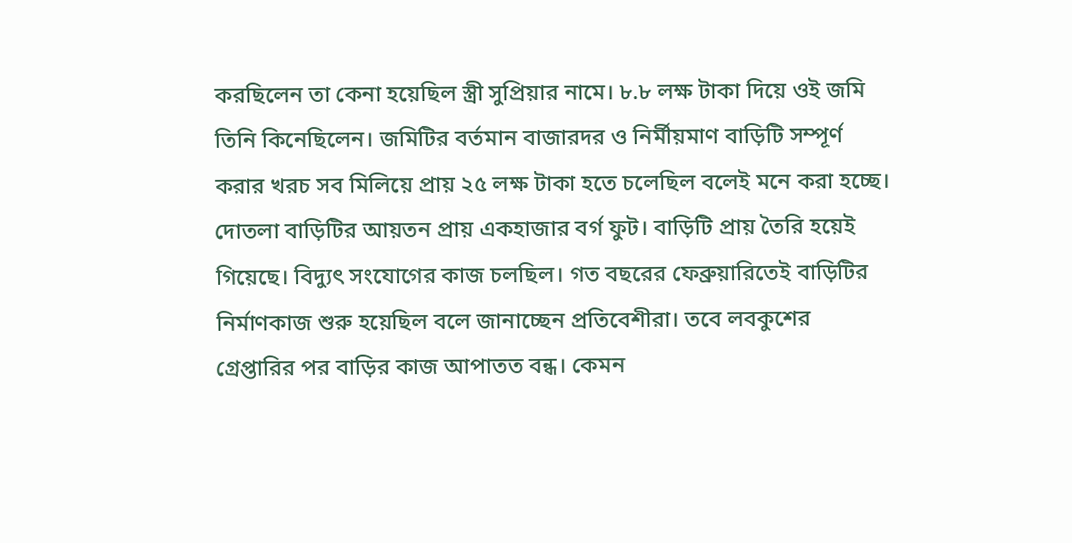করছিলেন তা কেনা হয়েছিল স্ত্রী সুপ্রিয়ার নামে। ৮.৮ লক্ষ টাকা দিয়ে ওই জমি তিনি কিনেছিলেন। জমিটির বর্তমান বাজারদর ও নির্মীয়মাণ বাড়িটি সম্পূর্ণ করার খরচ সব মিলিয়ে প্রায় ২৫ লক্ষ টাকা হতে চলেছিল বলেই মনে করা হচ্ছে। দোতলা বাড়িটির আয়তন প্রায় একহাজার বর্গ ফুট। বাড়িটি প্রায় তৈরি হয়েই গিয়েছে। বিদ্যুৎ সংযোগের কাজ চলছিল। গত বছরের ফেব্রুয়ারিতেই বাড়িটির নির্মাণকাজ শুরু হয়েছিল বলে জানাচ্ছেন প্রতিবেশীরা। তবে লবকুশের গ্রেপ্তারির পর বাড়ির কাজ আপাতত বন্ধ। কেমন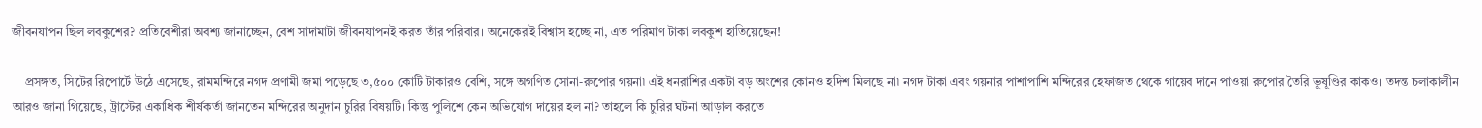জীবনযাপন ছিল লবকুশের? প্রতিবেশীরা অবশ্য জানাচ্ছেন, বেশ সাদামাটা জীবনযাপনই করত তাঁর পরিবার। অনেকেরই বিশ্বাস হচ্ছে না, এত পরিমাণ টাকা লবকুশ হাতিয়েছেন!

    প্রসঙ্গত, সিটের রিপোর্টে উঠে এসেছে, রামমন্দিরে নগদ প্রণামী জমা পড়েছে ৩,৫০০ কোটি টাকারও বেশি, সঙ্গে অগণিত সোনা-রুপোর গয়না৷ এই ধনরাশির একটা বড় অংশের কোনও হদিশ মিলছে না৷ নগদ টাকা এবং গয়নার পাশাপাশি মন্দিরের হেফাজত থেকে গায়েব দানে পাওয়া রুপোর তৈরি ভূষূণ্ডির কাকও। তদন্ত চলাকালীন আরও জানা গিয়েছে, ট্রাস্টের একাধিক শীর্ষকর্তা জানতেন মন্দিরের অনুদান চুরির বিষয়টি। কিন্তু পুলিশে কেন অভিযোগ দায়ের হল না? তাহলে কি চুরির ঘটনা আড়াল করতে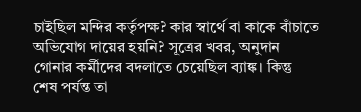চাইছিল মন্দির কর্তৃপক্ষ? কার স্বার্থে বা কাকে বাঁচাতে অভিযোগ দায়ের হয়নি? সূত্রের খবর, অনুদান গোনার কর্মীদের বদলাতে চেয়েছিল ব্যাঙ্ক। কিন্তু শেষ পর্যন্ত তা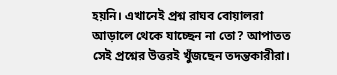হয়নি। এখানেই প্রশ্ন রাঘব বোয়ালরা আড়ালে থেকে যাচ্ছেন না তো? আপাতত সেই প্রশ্নের উত্তরই খুঁজছেন তদন্তকারীরা।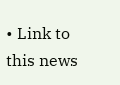• Link to this news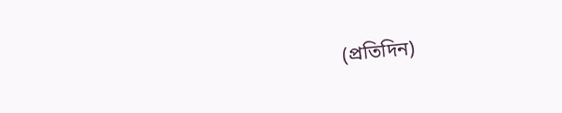(প্রতিদিন)